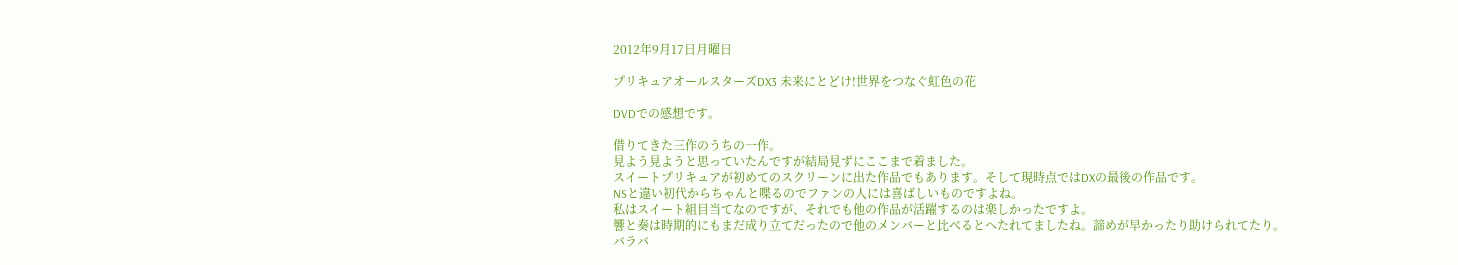2012年9月17日月曜日

プリキュアオールスターズDX3 未来にとどけ!世界をつなぐ虹色の花

DVDでの感想です。

借りてきた三作のうちの一作。
見よう見ようと思っていたんですが結局見ずにここまで着ました。
スイートプリキュアが初めてのスクリーンに出た作品でもあります。そして現時点ではDXの最後の作品です。
NSと違い初代からちゃんと喋るのでファンの人には喜ばしいものですよね。
私はスイート組目当てなのですが、それでも他の作品が活躍するのは楽しかったですよ。
響と奏は時期的にもまだ成り立てだったので他のメンバーと比べるとへたれてましたね。諦めが早かったり助けられてたり。
バラバ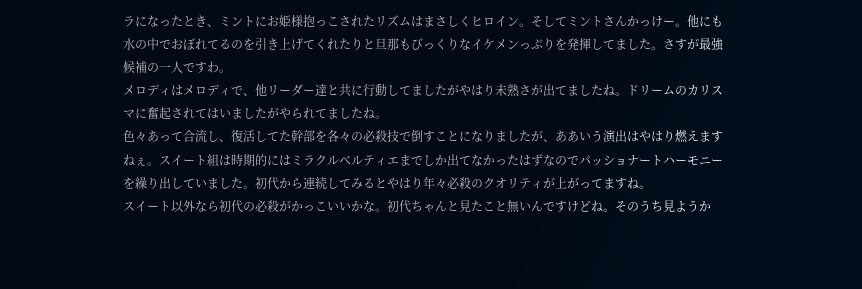ラになったとき、ミントにお姫様抱っこされたリズムはまさしくヒロイン。そしてミントさんかっけー。他にも水の中でおぼれてるのを引き上げてくれたりと旦那もびっくりなイケメンっぷりを発揮してました。さすが最強候補の一人ですわ。
メロディはメロディで、他リーダー達と共に行動してましたがやはり未熟さが出てましたね。ドリームのカリスマに奮起されてはいましたがやられてましたね。
色々あって合流し、復活してた幹部を各々の必殺技で倒すことになりましたが、ああいう演出はやはり燃えますねぇ。スイート組は時期的にはミラクルベルティエまでしか出てなかったはずなのでパッショナートハーモニーを繰り出していました。初代から連続してみるとやはり年々必殺のクオリティが上がってますね。
スイート以外なら初代の必殺がかっこいいかな。初代ちゃんと見たこと無いんですけどね。そのうち見ようか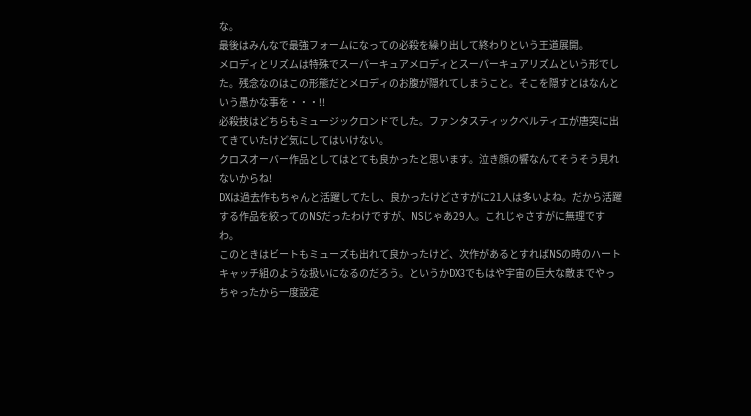な。
最後はみんなで最強フォームになっての必殺を繰り出して終わりという王道展開。
メロディとリズムは特殊でスーパーキュアメロディとスーパーキュアリズムという形でした。残念なのはこの形態だとメロディのお腹が隠れてしまうこと。そこを隠すとはなんという愚かな事を・・・!!
必殺技はどちらもミュージックロンドでした。ファンタスティックベルティエが唐突に出てきていたけど気にしてはいけない。
クロスオーバー作品としてはとても良かったと思います。泣き顔の響なんてそうそう見れないからね!
DXは過去作もちゃんと活躍してたし、良かったけどさすがに21人は多いよね。だから活躍する作品を絞ってのNSだったわけですが、NSじゃあ29人。これじゃさすがに無理ですわ。
このときはビートもミューズも出れて良かったけど、次作があるとすればNSの時のハートキャッチ組のような扱いになるのだろう。というかDX3でもはや宇宙の巨大な敵までやっちゃったから一度設定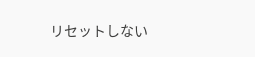リセットしない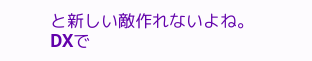と新しい敵作れないよね。
DXで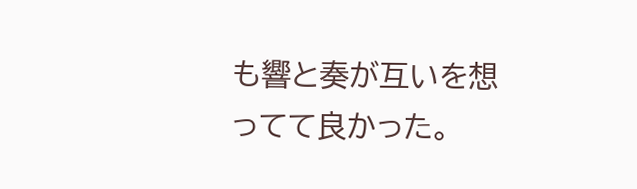も響と奏が互いを想ってて良かった。